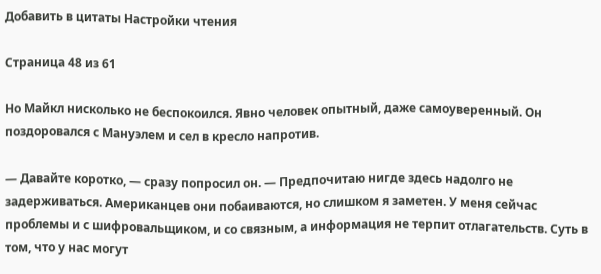Добавить в цитаты Настройки чтения

Страница 48 из 61

Но Майкл нисколько не беспокоился. Явно человек опытный, даже самоуверенный. Он поздоровался с Мануэлем и сел в кресло напротив.

— Давайте коротко, — сразу попросил он. — Предпочитаю нигде здесь надолго не задерживаться. Американцев они побаиваются, но слишком я заметен. У меня сейчас проблемы и с шифровальщиком, и со связным, а информация не терпит отлагательств. Суть в том, что у нас могут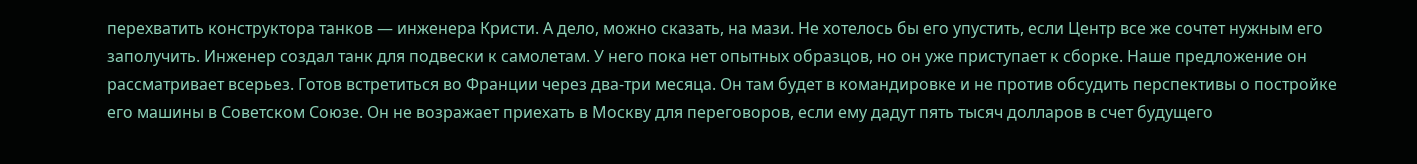перехватить конструктора танков — инженера Кристи. А дело, можно сказать, на мази. Не хотелось бы его упустить, если Центр все же сочтет нужным его заполучить. Инженер создал танк для подвески к самолетам. У него пока нет опытных образцов, но он уже приступает к сборке. Наше предложение он рассматривает всерьез. Готов встретиться во Франции через два-три месяца. Он там будет в командировке и не против обсудить перспективы о постройке его машины в Советском Союзе. Он не возражает приехать в Москву для переговоров, если ему дадут пять тысяч долларов в счет будущего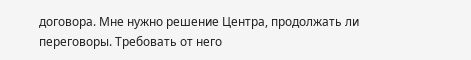договора. Мне нужно решение Центра, продолжать ли переговоры. Требовать от него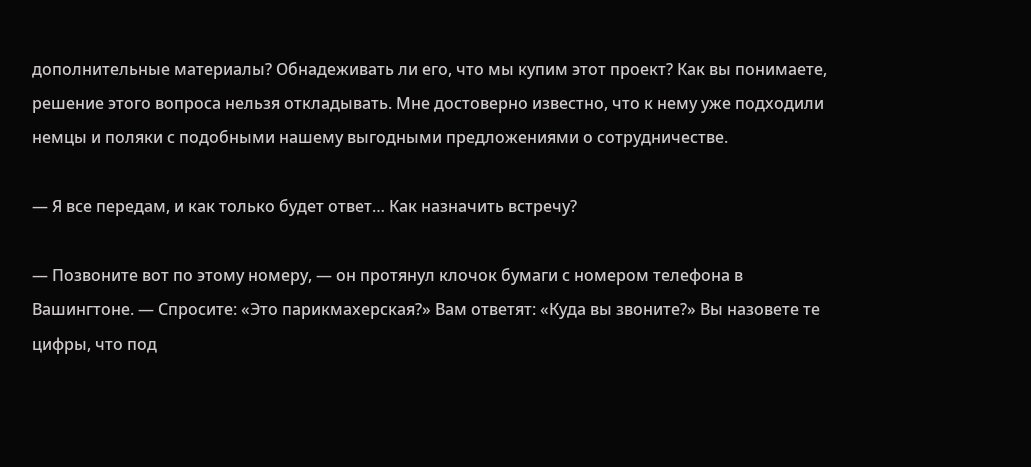дополнительные материалы? Обнадеживать ли его, что мы купим этот проект? Как вы понимаете, решение этого вопроса нельзя откладывать. Мне достоверно известно, что к нему уже подходили немцы и поляки с подобными нашему выгодными предложениями о сотрудничестве.

— Я все передам, и как только будет ответ… Как назначить встречу?

— Позвоните вот по этому номеру, — он протянул клочок бумаги с номером телефона в Вашингтоне. — Спросите: «Это парикмахерская?» Вам ответят: «Куда вы звоните?» Вы назовете те цифры, что под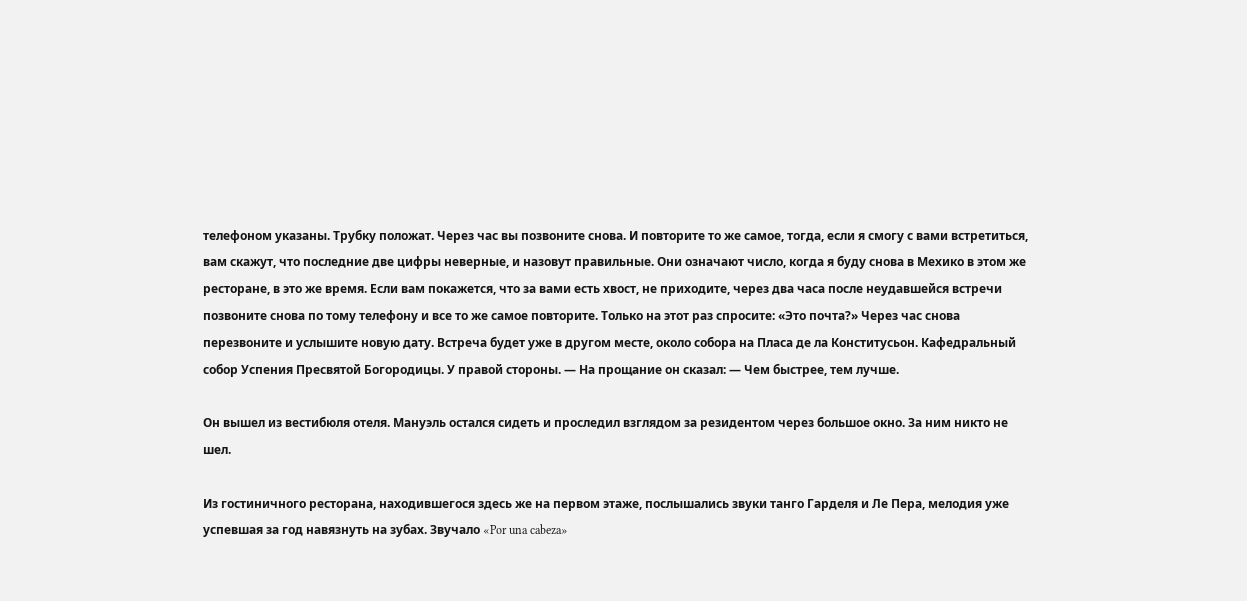телефоном указаны. Трубку положат. Через час вы позвоните снова. И повторите то же самое, тогда, если я смогу с вами встретиться, вам скажут, что последние две цифры неверные, и назовут правильные. Они означают число, когда я буду снова в Мехико в этом же ресторане, в это же время. Если вам покажется, что за вами есть хвост, не приходите, через два часа после неудавшейся встречи позвоните снова по тому телефону и все то же самое повторите. Только на этот раз спросите: «Это почта?» Через час снова перезвоните и услышите новую дату. Встреча будет уже в другом месте, около собора на Пласа де ла Конститусьон. Кафедральный собор Успения Пресвятой Богородицы. У правой стороны. — На прощание он сказал: — Чем быстрее, тем лучше.

Он вышел из вестибюля отеля. Мануэль остался сидеть и проследил взглядом за резидентом через большое окно. За ним никто не шел.

Из гостиничного ресторана, находившегося здесь же на первом этаже, послышались звуки танго Гарделя и Ле Пера, мелодия уже успевшая за год навязнуть на зубах. Звучало «Por una cabeza»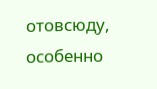отовсюду, особенно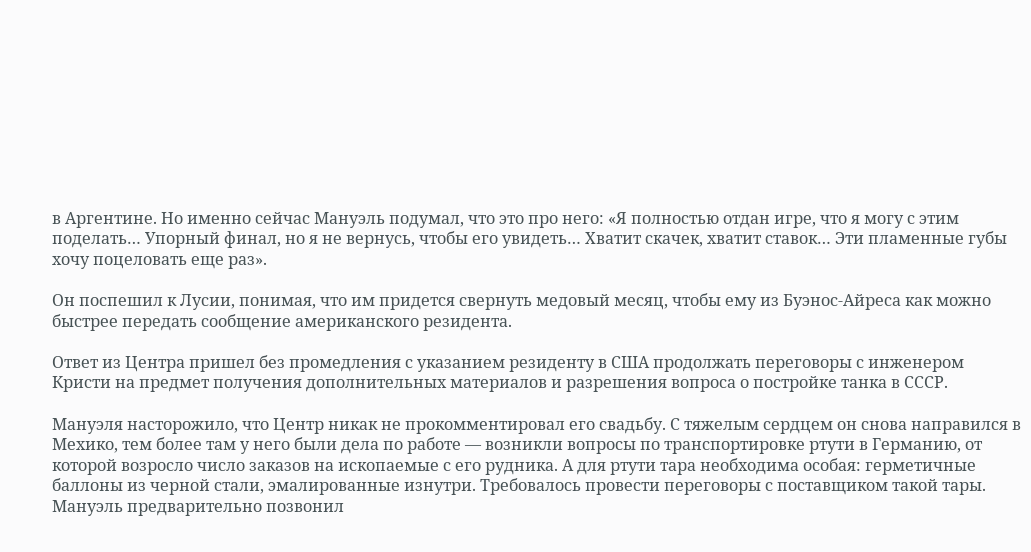в Аргентине. Но именно сейчас Мануэль подумал, что это про него: «Я полностью отдан игре, что я могу с этим поделать… Упорный финал, но я не вернусь, чтобы его увидеть… Хватит скачек, хватит ставок… Эти пламенные губы хочу поцеловать еще раз».

Он поспешил к Лусии, понимая, что им придется свернуть медовый месяц, чтобы ему из Буэнос-Айреса как можно быстрее передать сообщение американского резидента.

Ответ из Центра пришел без промедления с указанием резиденту в США продолжать переговоры с инженером Кристи на предмет получения дополнительных материалов и разрешения вопроса о постройке танка в СССР.

Мануэля насторожило, что Центр никак не прокомментировал его свадьбу. С тяжелым сердцем он снова направился в Мехико, тем более там у него были дела по работе — возникли вопросы по транспортировке ртути в Германию, от которой возросло число заказов на ископаемые с его рудника. А для ртути тара необходима особая: герметичные баллоны из черной стали, эмалированные изнутри. Требовалось провести переговоры с поставщиком такой тары. Мануэль предварительно позвонил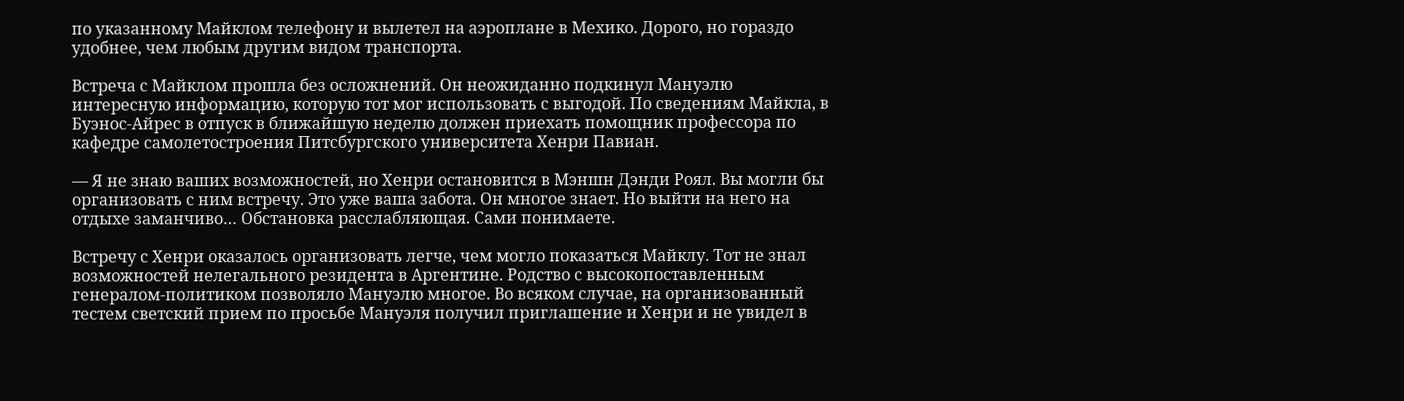по указанному Майклом телефону и вылетел на аэроплане в Мехико. Дорого, но гораздо удобнее, чем любым другим видом транспорта.

Встреча с Майклом прошла без осложнений. Он неожиданно подкинул Мануэлю интересную информацию, которую тот мог использовать с выгодой. По сведениям Майкла, в Буэнос-Айрес в отпуск в ближайшую неделю должен приехать помощник профессора по кафедре самолетостроения Питсбургского университета Хенри Павиан.

— Я не знаю ваших возможностей, но Хенри остановится в Мэншн Дэнди Роял. Вы могли бы организовать с ним встречу. Это уже ваша забота. Он многое знает. Но выйти на него на отдыхе заманчиво… Обстановка расслабляющая. Сами понимаете.

Встречу с Хенри оказалось организовать легче, чем могло показаться Майклу. Тот не знал возможностей нелегального резидента в Аргентине. Родство с высокопоставленным генералом-политиком позволяло Мануэлю многое. Во всяком случае, на организованный тестем светский прием по просьбе Мануэля получил приглашение и Хенри и не увидел в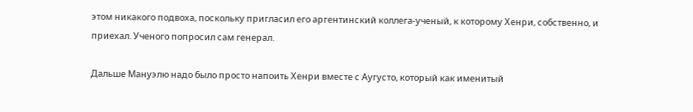этом никакого подвоха, поскольку пригласил его аргентинский коллега-ученый, к которому Хенри, собственно, и приехал. Ученого попросил сам генерал.

Дальше Мануэлю надо было просто напоить Хенри вместе с Аугусто, который как именитый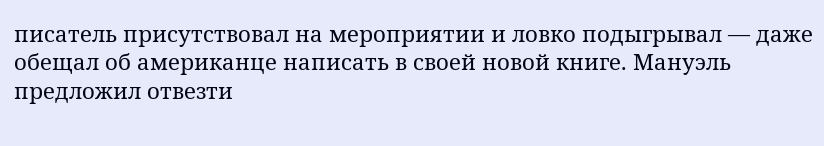писатель присутствовал на мероприятии и ловко подыгрывал — даже обещал об американце написать в своей новой книге. Мануэль предложил отвезти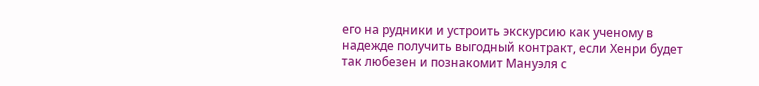его на рудники и устроить экскурсию как ученому в надежде получить выгодный контракт, если Хенри будет так любезен и познакомит Мануэля с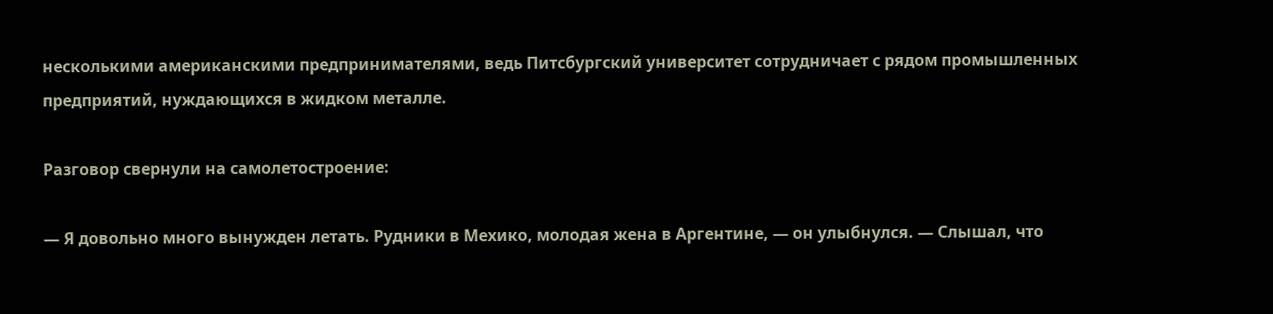несколькими американскими предпринимателями, ведь Питсбургский университет сотрудничает с рядом промышленных предприятий, нуждающихся в жидком металле.

Разговор свернули на самолетостроение:

— Я довольно много вынужден летать. Рудники в Мехико, молодая жена в Аргентине, — он улыбнулся. — Слышал, что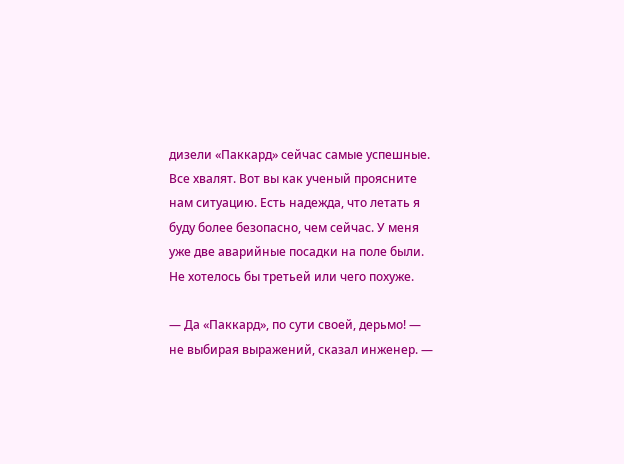дизели «Паккард» сейчас самые успешные. Все хвалят. Вот вы как ученый проясните нам ситуацию. Есть надежда, что летать я буду более безопасно, чем сейчас. У меня уже две аварийные посадки на поле были. Не хотелось бы третьей или чего похуже.

— Да «Паккард», по сути своей, дерьмо! — не выбирая выражений, сказал инженер. —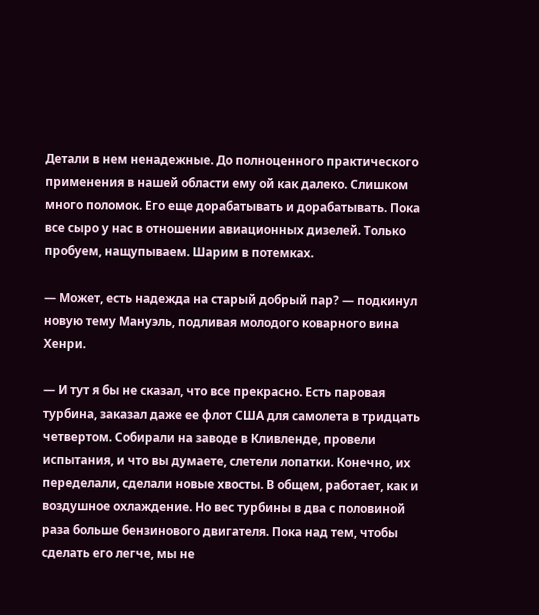Детали в нем ненадежные. До полноценного практического применения в нашей области ему ой как далеко. Слишком много поломок. Его еще дорабатывать и дорабатывать. Пока все сыро у нас в отношении авиационных дизелей. Только пробуем, нащупываем. Шарим в потемках.

— Может, есть надежда на старый добрый пар? — подкинул новую тему Мануэль, подливая молодого коварного вина Хенри.

— И тут я бы не сказал, что все прекрасно. Есть паровая турбина, заказал даже ее флот США для самолета в тридцать четвертом. Собирали на заводе в Кливленде, провели испытания, и что вы думаете, слетели лопатки. Конечно, их переделали, сделали новые хвосты. В общем, работает, как и воздушное охлаждение. Но вес турбины в два с половиной раза больше бензинового двигателя. Пока над тем, чтобы сделать его легче, мы не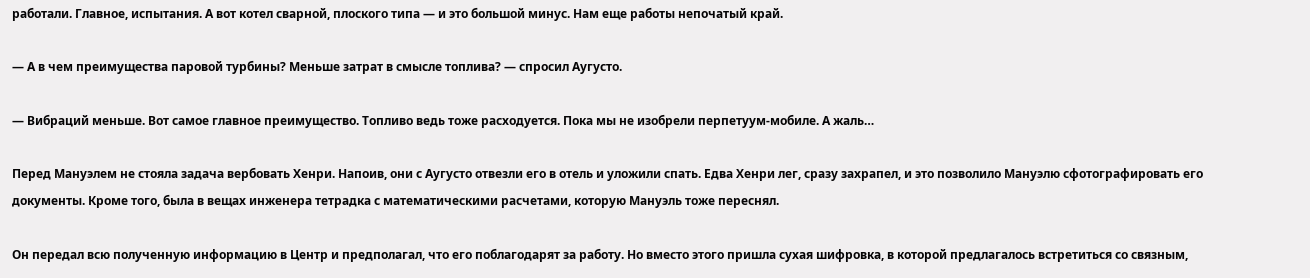работали. Главное, испытания. А вот котел сварной, плоского типа — и это большой минус. Нам еще работы непочатый край.

— А в чем преимущества паровой турбины? Меньше затрат в смысле топлива? — спросил Аугусто.

— Вибраций меньше. Вот самое главное преимущество. Топливо ведь тоже расходуется. Пока мы не изобрели перпетуум-мобиле. А жаль…

Перед Мануэлем не стояла задача вербовать Хенри. Напоив, они с Аугусто отвезли его в отель и уложили спать. Едва Хенри лег, сразу захрапел, и это позволило Мануэлю сфотографировать его документы. Кроме того, была в вещах инженера тетрадка с математическими расчетами, которую Мануэль тоже переснял.

Он передал всю полученную информацию в Центр и предполагал, что его поблагодарят за работу. Но вместо этого пришла сухая шифровка, в которой предлагалось встретиться со связным,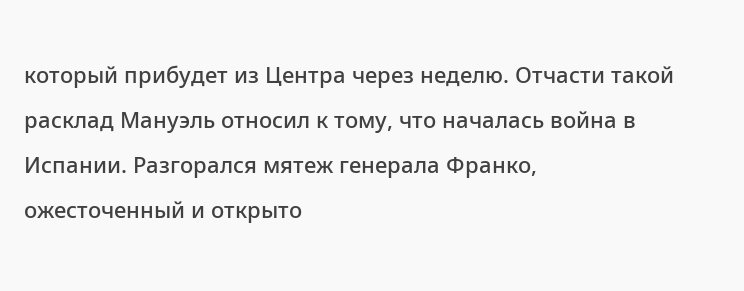который прибудет из Центра через неделю. Отчасти такой расклад Мануэль относил к тому, что началась война в Испании. Разгорался мятеж генерала Франко, ожесточенный и открыто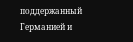поддержанный Германией и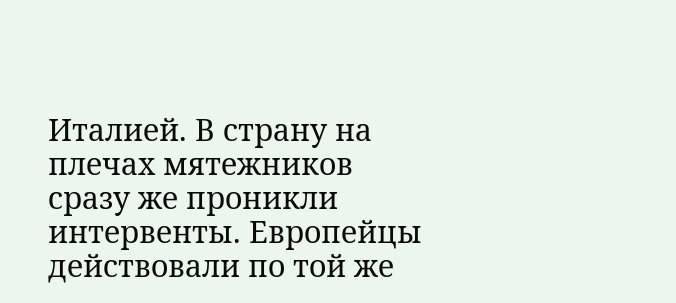Италией. В страну на плечах мятежников сразу же проникли интервенты. Европейцы действовали по той же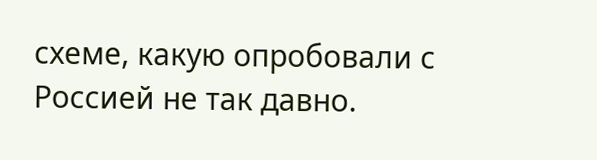схеме, какую опробовали с Россией не так давно.